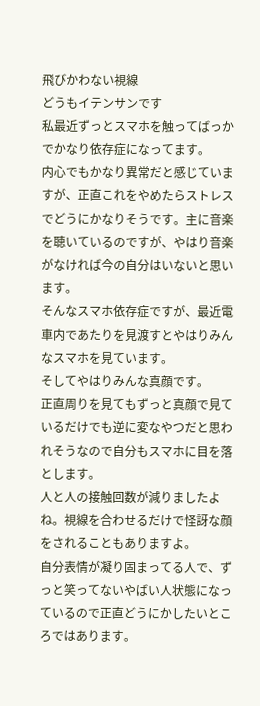飛びかわない視線
どうもイテンサンです
私最近ずっとスマホを触ってばっかでかなり依存症になってます。
内心でもかなり異常だと感じていますが、正直これをやめたらストレスでどうにかなりそうです。主に音楽を聴いているのですが、やはり音楽がなければ今の自分はいないと思います。
そんなスマホ依存症ですが、最近電車内であたりを見渡すとやはりみんなスマホを見ています。
そしてやはりみんな真顔です。
正直周りを見てもずっと真顔で見ているだけでも逆に変なやつだと思われそうなので自分もスマホに目を落とします。
人と人の接触回数が減りましたよね。視線を合わせるだけで怪訝な顔をされることもありますよ。
自分表情が凝り固まってる人で、ずっと笑ってないやばい人状態になっているので正直どうにかしたいところではあります。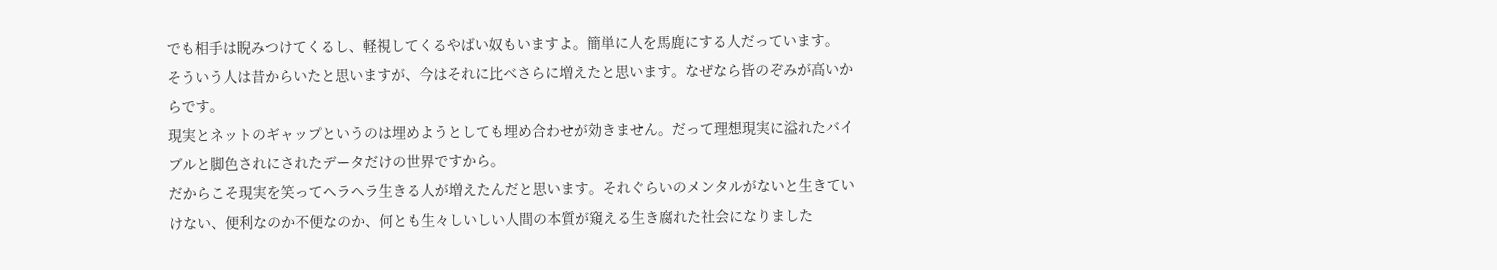でも相手は睨みつけてくるし、軽視してくるやばい奴もいますよ。簡単に人を馬鹿にする人だっています。
そういう人は昔からいたと思いますが、今はそれに比べさらに増えたと思います。なぜなら皆のぞみが高いからです。
現実とネットのギャップというのは埋めようとしても埋め合わせが効きません。だって理想現実に溢れたバイブルと脚色されにされたデータだけの世界ですから。
だからこそ現実を笑ってヘラヘラ生きる人が増えたんだと思います。それぐらいのメンタルがないと生きていけない、便利なのか不便なのか、何とも生々しいしい人間の本質が窺える生き腐れた社会になりました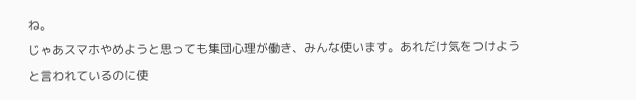ね。
じゃあスマホやめようと思っても集団心理が働き、みんな使います。あれだけ気をつけようと言われているのに使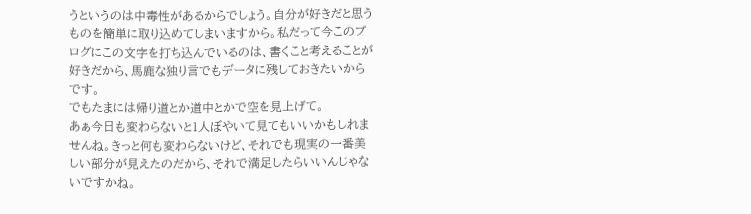うというのは中毒性があるからでしょう。自分が好きだと思うものを簡単に取り込めてしまいますから。私だって今このブログにこの文字を打ち込んでいるのは、書くこと考えることが好きだから、馬鹿な独り言でもデータに残しておきたいからです。
でもたまには帰り道とか道中とかで空を見上げて。
あぁ今日も変わらないと1人ぼやいて見てもいいかもしれませんね。きっと何も変わらないけど、それでも現実の一番美しい部分が見えたのだから、それで満足したらいいんじゃないですかね。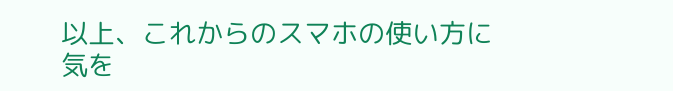以上、これからのスマホの使い方に気を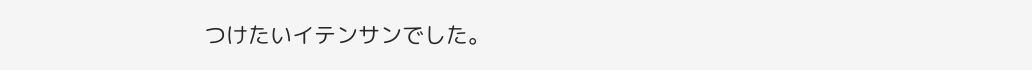つけたいイテンサンでした。